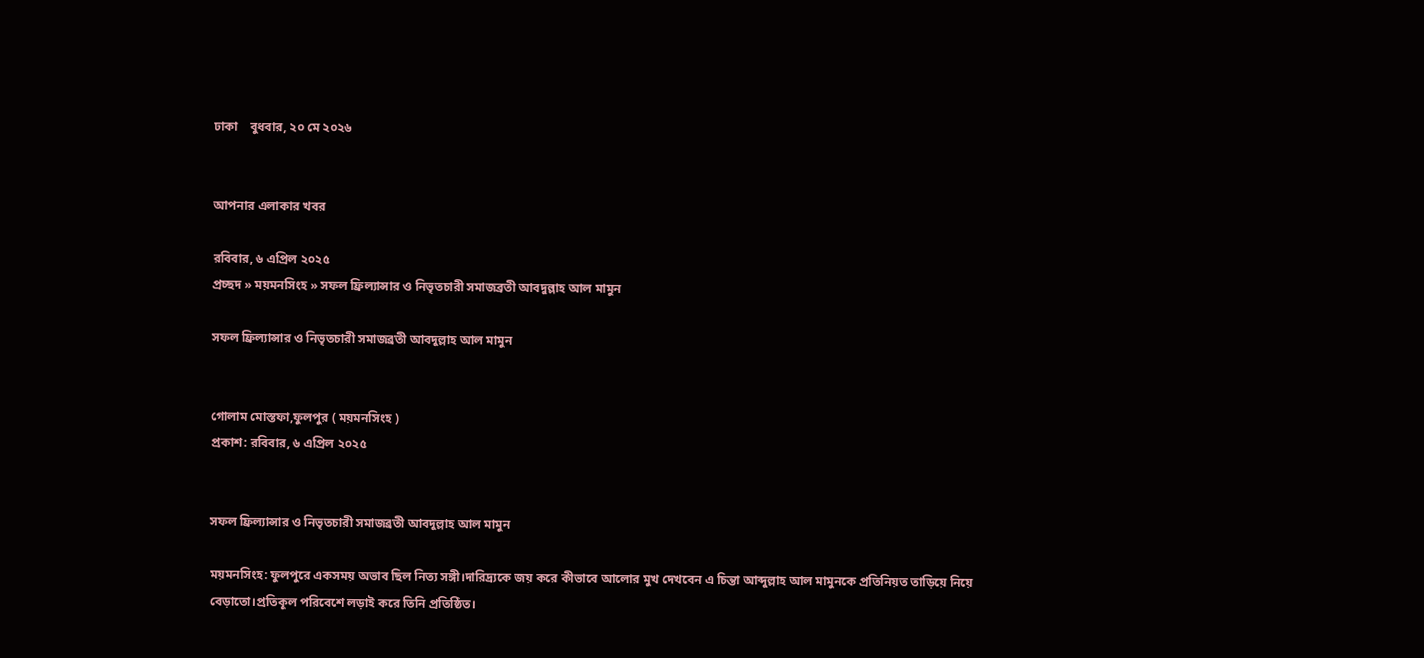ঢাকা    বুধবার, ২০ মে ২০২৬


আপনার এলাকার খবর

রবিবার, ৬ এপ্রিল ২০২৫
প্রচ্ছদ » ময়মনসিংহ » সফল ফ্রিল্যান্সার ও নিভৃতচারী সমাজব্রতী আবদুল্লাহ আল মামুন

সফল ফ্রিল্যান্সার ও নিভৃতচারী সমাজব্রতী আবদুল্লাহ আল মামুন


গোলাম মোস্তফা,ফুলপুর ( ময়মনসিংহ )
প্রকাশ: রবিবার, ৬ এপ্রিল ২০২৫


সফল ফ্রিল্যান্সার ও নিভৃতচারী সমাজব্রতী আবদুল্লাহ আল মামুন

ময়মনসিংহ: ফুলপুরে একসময় অভাব ছিল নিত্য সঙ্গী।দারিদ্র্যকে জয় করে কীভাবে আলোর মুখ দেখবেন এ চিন্তা আব্দুল্লাহ আল মামুনকে প্রতিনিয়ত তাড়িয়ে নিয়ে বেড়াতো।প্রতিকূল পরিবেশে লড়াই করে তিনি প্রতিষ্ঠিত।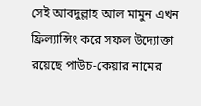সেই আবদুল্লাহ আল মামুন এখন ফ্রিল্যান্সিং করে সফল উদ্যোক্তা রয়েছে পাউচ-কেয়ার নামের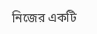নিজের একটি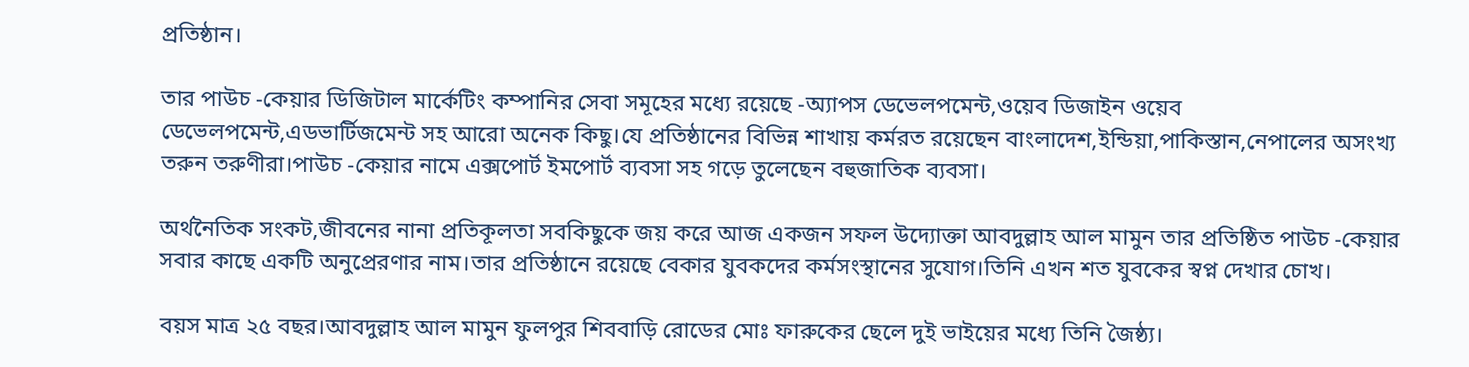প্রতিষ্ঠান।

তার পাউচ -কেয়ার ডিজিটাল মার্কেটিং কম্পানির সেবা সমূহের মধ্যে রয়েছে -অ্যাপস ডেভেলপমেন্ট,ওয়েব ডিজাইন ওয়েব ডেভেলপমেন্ট,এডভার্টিজমেন্ট সহ আরো অনেক কিছু।যে প্রতিষ্ঠানের বিভিন্ন শাখায় কর্মরত রয়েছেন বাংলাদেশ,ইন্ডিয়া,পাকিস্তান,নেপালের অসংখ্য তরুন তরুণীরা।পাউচ -কেয়ার নামে এক্সপোর্ট ইমপোর্ট ব্যবসা সহ গড়ে তুলেছেন বহুজাতিক ব্যবসা।

অর্থনৈতিক সংকট,জীবনের নানা প্রতিকূলতা সবকিছুকে জয় করে আজ একজন সফল উদ্যোক্তা আবদুল্লাহ আল মামুন তার প্রতিষ্ঠিত পাউচ -কেয়ার সবার কাছে একটি অনুপ্রেরণার নাম।তার প্রতিষ্ঠানে রয়েছে বেকার যুবকদের কর্মসংস্থানের সুযোগ।তিনি এখন শত যুবকের স্বপ্ন দেখার চোখ।

বয়স মাত্র ২৫ বছর।আবদুল্লাহ আল মামুন ফুলপুর শিববাড়ি রোডের মোঃ ফারুকের ছেলে দুই ভাইয়ের মধ্যে তিনি জৈষ্ঠ্য।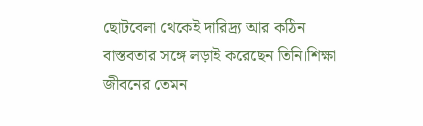ছোটবেলা থেকেই দারিদ্র্য আর কঠিন বাস্তবতার সঙ্গে লড়াই করেছেন তিনি।শিক্ষা জীবনের তেমন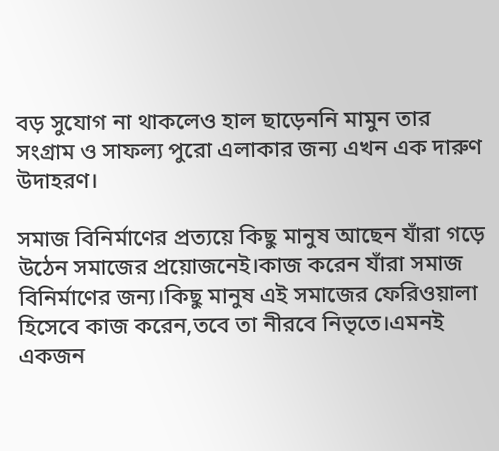বড় সুযোগ না থাকলেও হাল ছাড়েননি মামুন তার সংগ্রাম ও সাফল্য পুরো এলাকার জন্য এখন এক দারুণ উদাহরণ।

সমাজ বিনির্মাণের প্রত্যয়ে কিছু মানুষ আছেন যাঁরা গড়ে উঠেন সমাজের প্রয়োজনেই।কাজ করেন যাঁরা সমাজ বিনির্মাণের জন্য।কিছু মানুষ এই সমাজের ফেরিওয়ালা হিসেবে কাজ করেন,তবে তা নীরবে নিভৃতে।এমনই একজন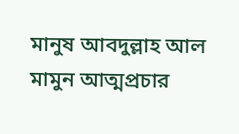মানুষ আবদুল্লাহ আল মামুন আত্মপ্রচার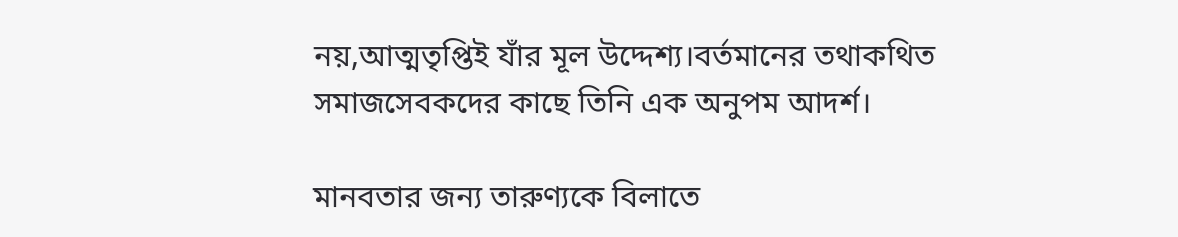নয়,আত্মতৃপ্তিই যাঁর মূল উদ্দেশ্য।বর্তমানের তথাকথিত সমাজসেবকদের কাছে তিনি এক অনুপম আদর্শ।

মানবতার জন্য তারুণ্যকে বিলাতে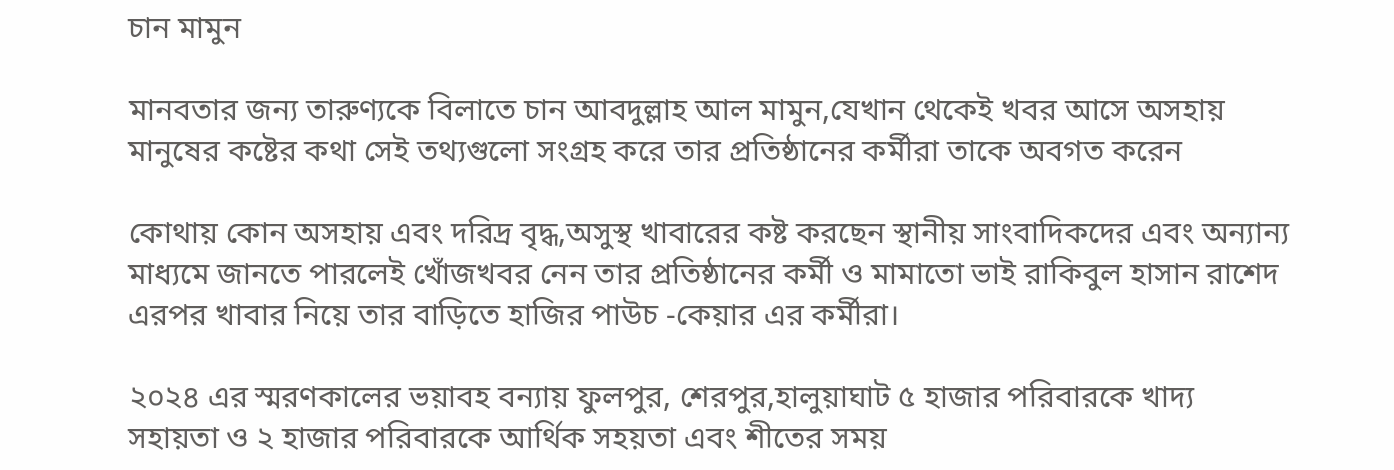চান মামুন

মানবতার জন্য তারুণ্যকে বিলাতে চান আবদুল্লাহ আল মামুন,যেখান থেকেই খবর আসে অসহায় মানুষের কষ্টের কথা সেই তথ্যগুলো সংগ্রহ করে তার প্রতিষ্ঠানের কর্মীরা তাকে অবগত করেন

কোথায় কোন অসহায় এবং দরিদ্র বৃদ্ধ,অসুস্থ খাবারের কষ্ট করছেন স্থানীয় সাংবাদিকদের এবং অন্যান্য মাধ্যমে জানতে পারলেই খোঁজখবর নেন তার প্রতিষ্ঠানের কর্মী ও মামাতো ভাই রাকিবুল হাসান রাশেদ এরপর খাবার নিয়ে তার বাড়িতে হাজির পাউচ -কেয়ার এর কর্মীরা।

২০২৪ এর স্মরণকালের ভয়াবহ বন্যায় ফুলপুর, শেরপুর,হালুয়াঘাট ৫ হাজার পরিবারকে খাদ্য সহায়তা ও ২ হাজার পরিবারকে আর্থিক সহয়তা এবং শীতের সময়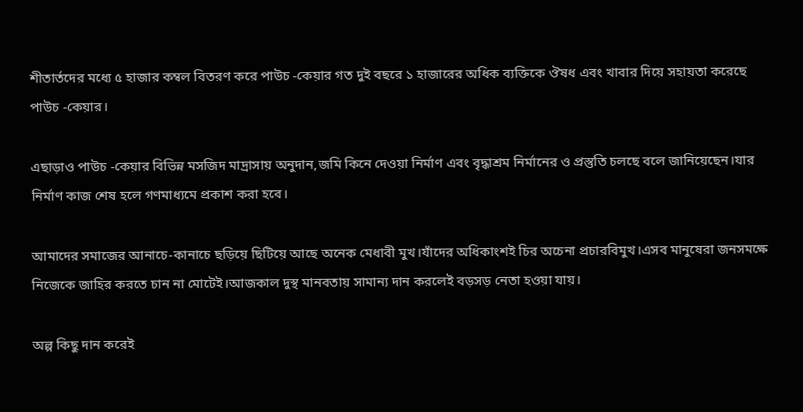শীতার্তদের মধ্যে ৫ হাজার কম্বল বিতরণ করে পাউচ -কেয়ার গত দুই বছরে ১ হাজারের অধিক ব্যক্তিকে ঔষধ এবং খাবার দিয়ে সহায়তা করেছে পাউচ -কেয়ার।

এছাড়াও পাউচ -কেয়ার বিভিন্ন মসজিদ মাদ্রাসায় অনুদান,জমি কিনে দেওয়া নির্মাণ এবং বৃদ্ধাশ্রম নির্মানের ও প্রস্তুতি চলছে বলে জানিয়েছেন।যার নির্মাণ কাজ শেষ হলে গণমাধ্যমে প্রকাশ করা হবে।

আমাদের সমাজের আনাচে-কানাচে ছড়িয়ে ছিটিয়ে আছে অনেক মেধাবী মুখ।যাঁদের অধিকাংশই চির অচেনা প্রচারবিমুখ।এসব মানুষেরা জনসমক্ষে নিজেকে জাহির করতে চান না মোটেই।আজকাল দুস্থ মানবতায় সামান্য দান করলেই বড়সড় নেতা হওয়া যায়।

অল্প কিছু দান করেই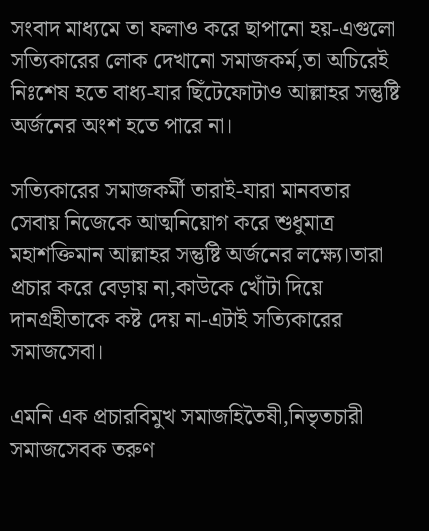সংবাদ মাধ্যমে তা ফলাও করে ছাপানো হয়-এগুলো সত্যিকারের লোক দেখানো সমাজকর্ম,তা অচিরেই নিঃশেষ হতে বাধ্য-যার ছিঁটেফোটাও আল্লাহর সন্তুষ্টি অর্জনের অংশ হতে পারে না।

সত্যিকারের সমাজকর্মী তারাই-যারা মানবতার সেবায় নিজেকে আত্মনিয়োগ করে শুধুমাত্র মহাশক্তিমান আল্লাহর সন্তুষ্টি অর্জনের লক্ষ্যে।তারা প্রচার করে বেড়ায় না,কাউকে খোঁটা দিয়ে দানগ্রহীতাকে কষ্ট দেয় না-এটাই সত্যিকারের সমাজসেবা।

এমনি এক প্রচারবিমুখ সমাজহিতৈষী,নিভৃতচারী সমাজসেবক তরুণ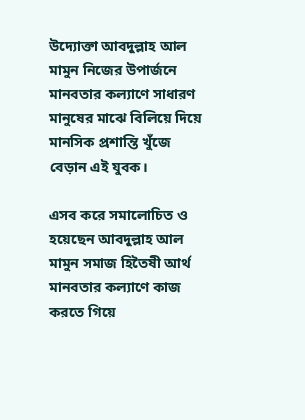উদ্যোক্তা আবদুল্লাহ আল মামুন নিজের উপার্জনে মানবতার কল্যাণে সাধারণ মানুষের মাঝে বিলিয়ে দিয়ে মানসিক প্রশান্তি খুঁজে বেড়ান এই যুবক।

এসব করে সমালোচিত ও হয়েছেন আবদুল্লাহ আল মামুন সমাজ হিতৈষী আর্থ মানবতার কল্যাণে কাজ করতে গিয়ে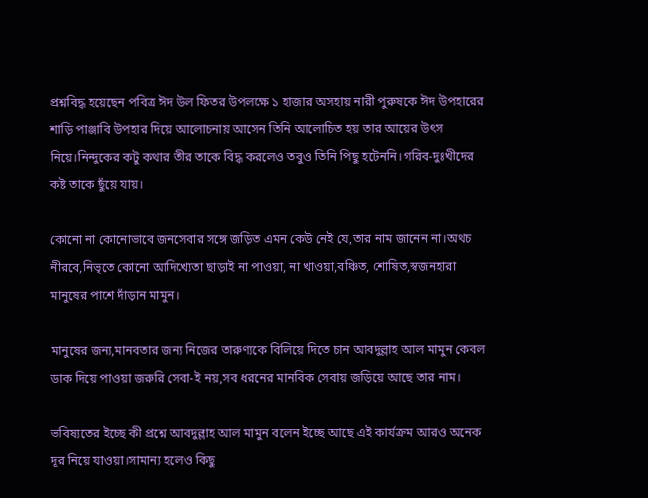প্রশ্নবিদ্ধ হয়েছেন পবিত্র ঈদ উল ফিতর উপলক্ষে ১ হাজার অসহায় নারী পুরুষকে ঈদ উপহারের শাড়ি পাঞ্জাবি উপহার দিয়ে আলোচনায় আসেন তিনি আলোচিত হয় তার আয়ের উৎস নিয়ে।নিন্দুকের কটু কথার তীর তাকে বিদ্ধ করলেও তবুও তিনি পিছু হটেননি।গরিব-দুঃখীদের কষ্ট তাকে ছুঁয়ে যায়।

কোনো না কোনোভাবে জনসেবার সঙ্গে জড়িত এমন কেউ নেই যে,তার নাম জানেন না।অথচ নীরবে,নিভৃতে কোনো আদিখ্যেতা ছাড়াই না পাওয়া, না খাওয়া,বঞ্চিত, শোষিত,স্বজনহারা মানুষের পাশে দাঁড়ান মামুন।

মানুষের জন্য,মানবতার জন্য নিজের তারুণ্যকে বিলিয়ে দিতে চান আবদুল্লাহ আল মামুন কেবল ডাক দিয়ে পাওয়া জরুরি সেবা-ই নয়,সব ধরনের মানবিক সেবায় জড়িয়ে আছে তার নাম।

ভবিষ্যতের ইচ্ছে কী প্রশ্নে আবদুল্লাহ আল মামুন বলেন ইচ্ছে আছে এই কার্যক্রম আরও অনেক দূর নিয়ে যাওয়া।সামান্য হলেও কিছু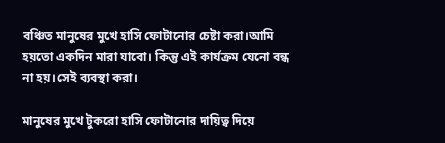বঞ্চিত মানুষের মুখে হাসি ফোটানোর চেষ্টা করা।আমি হয়তো একদিন মারা যাবো। কিন্তু এই কার্যক্রম যেনো বন্ধ না হয়।সেই ব্যবস্থা করা।

মানুষের মুখে টুকরো হাসি ফোটানোর দায়িত্ব দিয়ে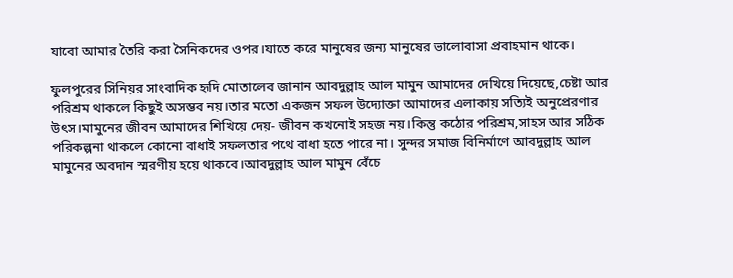যাবো আমার তৈরি করা সৈনিকদের ওপর।যাতে করে মানুষের জন্য মানুষের ভালোবাসা প্রবাহমান থাকে।

ফুলপুরের সিনিয়র সাংবাদিক হৃদি মোতালেব জানান আবদুল্লাহ আল মামুন আমাদের দেখিয়ে দিয়েছে,চেষ্টা আর পরিশ্রম থাকলে কিছুই অসম্ভব নয়।তার মতো একজন সফল উদ্যোক্তা আমাদের এলাকায় সত্যিই অনুপ্রেরণার উৎস।মামুনের জীবন আমাদের শিখিয়ে দেয়- জীবন কখনোই সহজ নয়।কিন্তু কঠোর পরিশ্রম,সাহস আর সঠিক পরিকল্পনা থাকলে কোনো বাধাই সফলতার পথে বাধা হতে পারে না। সুন্দর সমাজ বিনির্মাণে আবদুল্লাহ আল মামুনের অবদান স্মরণীয় হয়ে থাকবে।আবদুল্লাহ আল মামুন বেঁচে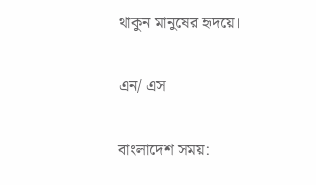থাকুন মানুষের হৃদয়ে।

এন/ এস

বাংলাদেশ সময়: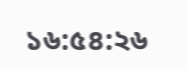১৬:৫৪:২৬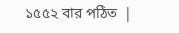১৫৫২ বার পঠিত  |